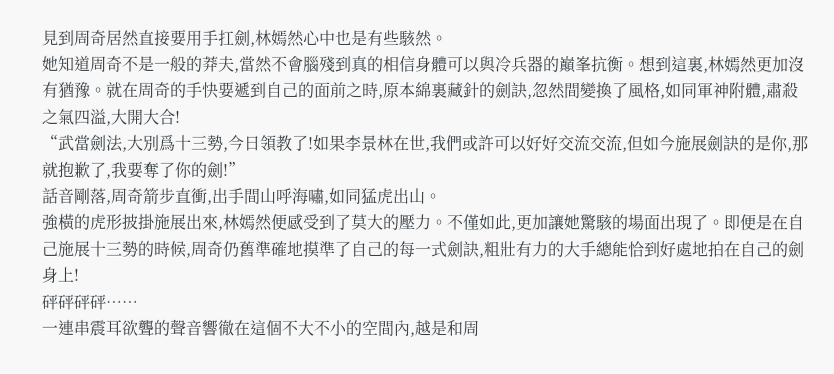見到周奇居然直接要用手扛劍,林嫣然心中也是有些駭然。
她知道周奇不是一般的莽夫,當然不會腦殘到真的相信身體可以與冷兵器的巔峯抗衡。想到這裏,林嫣然更加沒有猶豫。就在周奇的手快要遞到自己的面前之時,原本綿裏藏針的劍訣,忽然間變換了風格,如同軍神附體,肅殺之氣四溢,大開大合!
“武當劍法,大別爲十三勢,今日領教了!如果李景林在世,我們或許可以好好交流交流,但如今施展劍訣的是你,那就抱歉了,我要奪了你的劍!”
話音剛落,周奇箭步直衝,出手間山呼海嘯,如同猛虎出山。
強橫的虎形披掛施展出來,林嫣然便感受到了莫大的壓力。不僅如此,更加讓她驚駭的場面出現了。即便是在自己施展十三勢的時候,周奇仍舊準確地摸準了自己的每一式劍訣,粗壯有力的大手總能恰到好處地拍在自己的劍身上!
砰砰砰砰……
一連串震耳欲聾的聲音響徹在這個不大不小的空間內,越是和周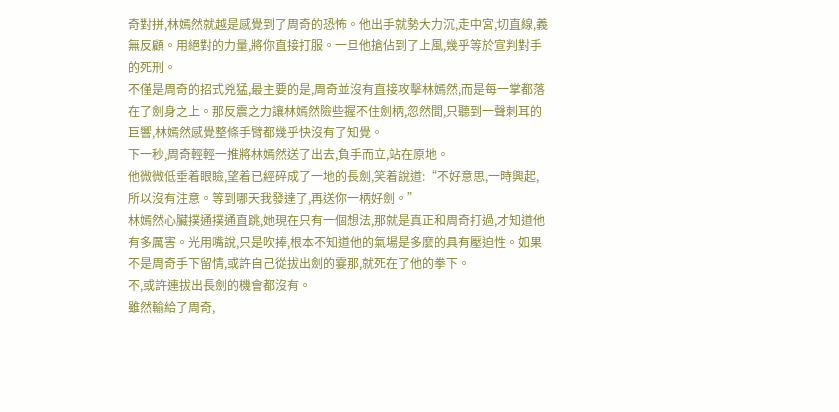奇對拼,林嫣然就越是感覺到了周奇的恐怖。他出手就勢大力沉,走中宮,切直線,義無反顧。用絕對的力量,將你直接打服。一旦他搶佔到了上風,幾乎等於宣判對手的死刑。
不僅是周奇的招式兇猛,最主要的是,周奇並沒有直接攻擊林嫣然,而是每一掌都落在了劍身之上。那反震之力讓林嫣然險些握不住劍柄,忽然間,只聽到一聲刺耳的巨響,林嫣然感覺整條手臂都幾乎快沒有了知覺。
下一秒,周奇輕輕一推將林嫣然送了出去,負手而立,站在原地。
他微微低垂着眼瞼,望着已經碎成了一地的長劍,笑着說道:“不好意思,一時興起,所以沒有注意。等到哪天我發達了,再送你一柄好劍。”
林嫣然心臟撲通撲通直跳,她現在只有一個想法,那就是真正和周奇打過,才知道他有多厲害。光用嘴說,只是吹捧,根本不知道他的氣場是多麼的具有壓迫性。如果不是周奇手下留情,或許自己從拔出劍的霎那,就死在了他的拳下。
不,或許連拔出長劍的機會都沒有。
雖然輸給了周奇,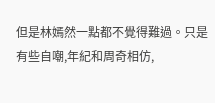但是林嫣然一點都不覺得難過。只是有些自嘲,年紀和周奇相仿,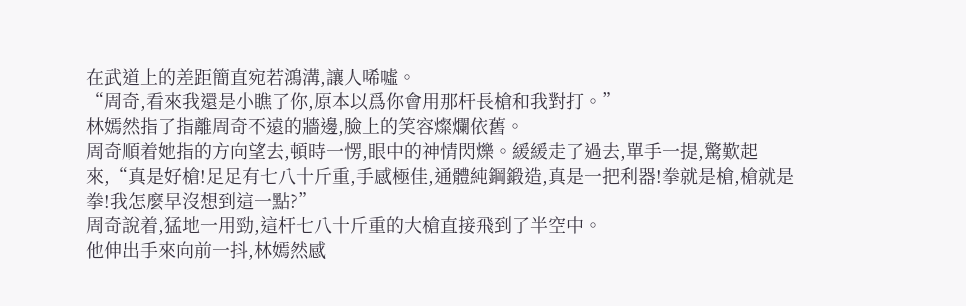在武道上的差距簡直宛若鴻溝,讓人唏噓。
“周奇,看來我還是小瞧了你,原本以爲你會用那杆長槍和我對打。”
林嫣然指了指離周奇不遠的牆邊,臉上的笑容燦爛依舊。
周奇順着她指的方向望去,頓時一愣,眼中的神情閃爍。緩緩走了過去,單手一提,驚歎起來,“真是好槍!足足有七八十斤重,手感極佳,通體純鋼鍛造,真是一把利器!拳就是槍,槍就是拳!我怎麼早沒想到這一點?”
周奇說着,猛地一用勁,這杆七八十斤重的大槍直接飛到了半空中。
他伸出手來向前一抖,林嫣然感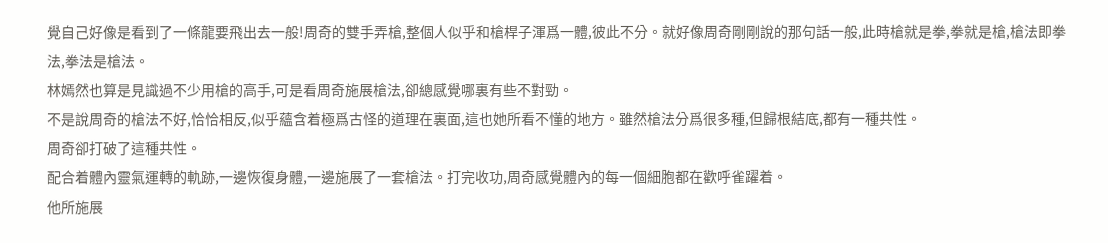覺自己好像是看到了一條龍要飛出去一般!周奇的雙手弄槍,整個人似乎和槍桿子渾爲一體,彼此不分。就好像周奇剛剛說的那句話一般,此時槍就是拳,拳就是槍,槍法即拳法,拳法是槍法。
林嫣然也算是見識過不少用槍的高手,可是看周奇施展槍法,卻總感覺哪裏有些不對勁。
不是說周奇的槍法不好,恰恰相反,似乎蘊含着極爲古怪的道理在裏面,這也她所看不懂的地方。雖然槍法分爲很多種,但歸根結底,都有一種共性。
周奇卻打破了這種共性。
配合着體內靈氣運轉的軌跡,一邊恢復身體,一邊施展了一套槍法。打完收功,周奇感覺體內的每一個細胞都在歡呼雀躍着。
他所施展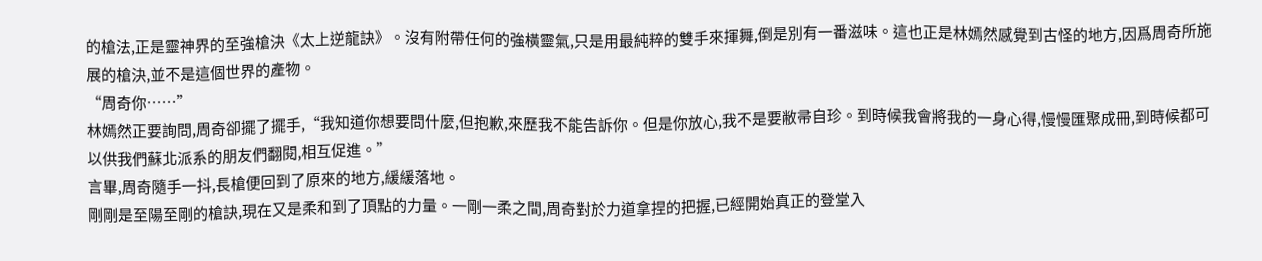的槍法,正是靈神界的至強槍決《太上逆龍訣》。沒有附帶任何的強橫靈氣,只是用最純粹的雙手來揮舞,倒是別有一番滋味。這也正是林嫣然感覺到古怪的地方,因爲周奇所施展的槍決,並不是這個世界的產物。
“周奇你……”
林嫣然正要詢問,周奇卻擺了擺手,“我知道你想要問什麼,但抱歉,來歷我不能告訴你。但是你放心,我不是要敝帚自珍。到時候我會將我的一身心得,慢慢匯聚成冊,到時候都可以供我們蘇北派系的朋友們翻閱,相互促進。”
言畢,周奇隨手一抖,長槍便回到了原來的地方,緩緩落地。
剛剛是至陽至剛的槍訣,現在又是柔和到了頂點的力量。一剛一柔之間,周奇對於力道拿捏的把握,已經開始真正的登堂入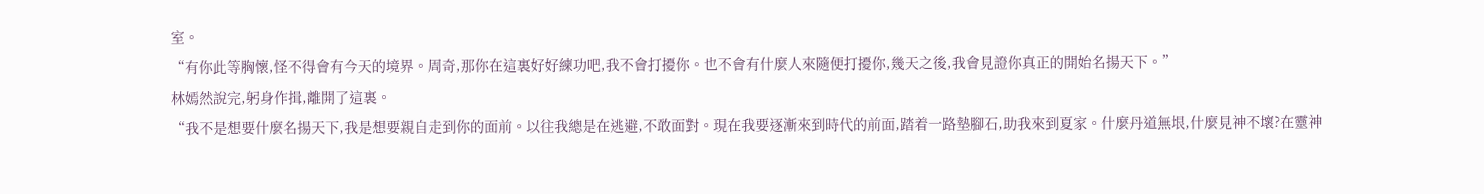室。
“有你此等胸懷,怪不得會有今天的境界。周奇,那你在這裏好好練功吧,我不會打擾你。也不會有什麼人來隨便打擾你,幾天之後,我會見證你真正的開始名揚天下。”
林嫣然說完,躬身作揖,離開了這裏。
“我不是想要什麼名揚天下,我是想要親自走到你的面前。以往我總是在逃避,不敢面對。現在我要逐漸來到時代的前面,踏着一路墊腳石,助我來到夏家。什麼丹道無垠,什麼見神不壞?在靈神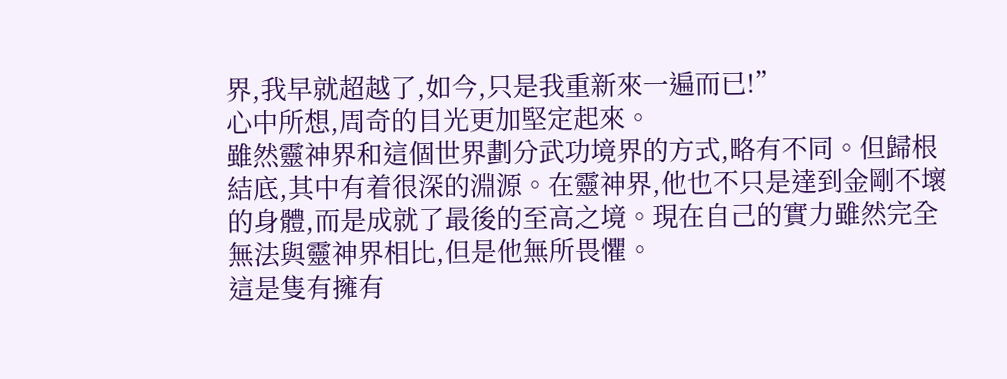界,我早就超越了,如今,只是我重新來一遍而已!”
心中所想,周奇的目光更加堅定起來。
雖然靈神界和這個世界劃分武功境界的方式,略有不同。但歸根結底,其中有着很深的淵源。在靈神界,他也不只是達到金剛不壞的身體,而是成就了最後的至高之境。現在自己的實力雖然完全無法與靈神界相比,但是他無所畏懼。
這是隻有擁有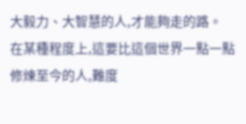大毅力、大智慧的人,才能夠走的路。
在某種程度上,這要比這個世界一點一點修煉至今的人,難度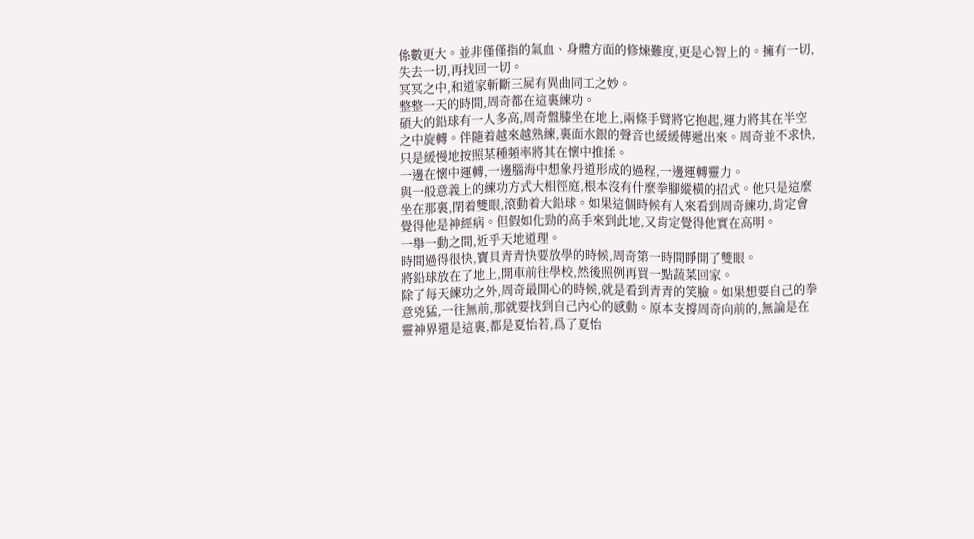係數更大。並非僅僅指的氣血、身體方面的修煉難度,更是心智上的。擁有一切,失去一切,再找回一切。
冥冥之中,和道家斬斷三屍有異曲同工之妙。
整整一天的時間,周奇都在這裏練功。
碩大的鉛球有一人多高,周奇盤膝坐在地上,兩條手臂將它抱起,運力將其在半空之中旋轉。伴隨着越來越熟練,裏面水銀的聲音也緩緩傳遞出來。周奇並不求快,只是緩慢地按照某種頻率將其在懷中推揉。
一邊在懷中運轉,一邊腦海中想象丹道形成的過程,一邊運轉靈力。
與一般意義上的練功方式大相徑庭,根本沒有什麼拳腳縱橫的招式。他只是這麼坐在那裏,閉着雙眼,滾動着大鉛球。如果這個時候有人來看到周奇練功,肯定會覺得他是神經病。但假如化勁的高手來到此地,又肯定覺得他實在高明。
一舉一動之間,近乎天地道理。
時間過得很快,寶貝青青快要放學的時候,周奇第一時間睜開了雙眼。
將鉛球放在了地上,開車前往學校,然後照例再買一點蔬菜回家。
除了每天練功之外,周奇最開心的時候,就是看到青青的笑臉。如果想要自己的拳意兇猛,一往無前,那就要找到自己內心的感動。原本支撐周奇向前的,無論是在靈神界還是這裏,都是夏怡若,爲了夏怡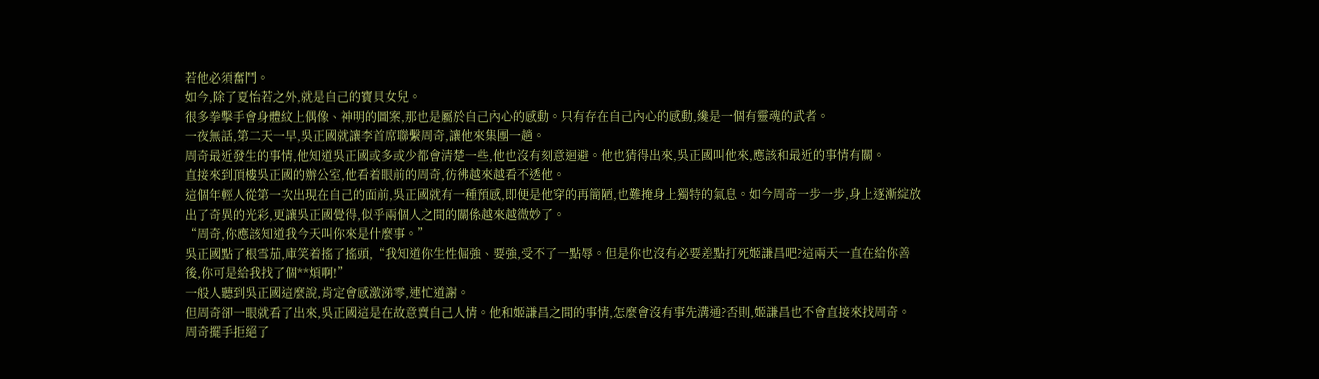若他必須奮鬥。
如今,除了夏怡若之外,就是自己的寶貝女兒。
很多拳擊手會身體紋上偶像、神明的圖案,那也是屬於自己內心的感動。只有存在自己內心的感動,纔是一個有靈魂的武者。
一夜無話,第二天一早,吳正國就讓李首席聯繫周奇,讓他來集團一趟。
周奇最近發生的事情,他知道吳正國或多或少都會清楚一些,他也沒有刻意迴避。他也猜得出來,吳正國叫他來,應該和最近的事情有關。
直接來到頂樓吳正國的辦公室,他看着眼前的周奇,彷彿越來越看不透他。
這個年輕人從第一次出現在自己的面前,吳正國就有一種預感,即便是他穿的再簡陋,也難掩身上獨特的氣息。如今周奇一步一步,身上逐漸綻放出了奇異的光彩,更讓吳正國覺得,似乎兩個人之間的關係越來越微妙了。
“周奇,你應該知道我今天叫你來是什麼事。”
吳正國點了根雪茄,庫笑着搖了搖頭,“我知道你生性倔強、要強,受不了一點辱。但是你也沒有必要差點打死姬謙昌吧?這兩天一直在給你善後,你可是給我找了個**煩啊!”
一般人聽到吳正國這麼說,肯定會感激涕零,連忙道謝。
但周奇卻一眼就看了出來,吳正國這是在故意賣自己人情。他和姬謙昌之間的事情,怎麼會沒有事先溝通?否則,姬謙昌也不會直接來找周奇。
周奇擺手拒絕了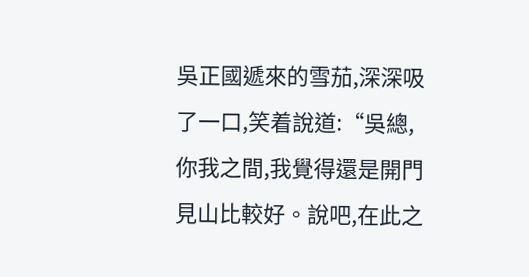吳正國遞來的雪茄,深深吸了一口,笑着說道:“吳總,你我之間,我覺得還是開門見山比較好。說吧,在此之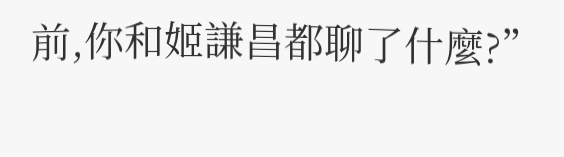前,你和姬謙昌都聊了什麼?”